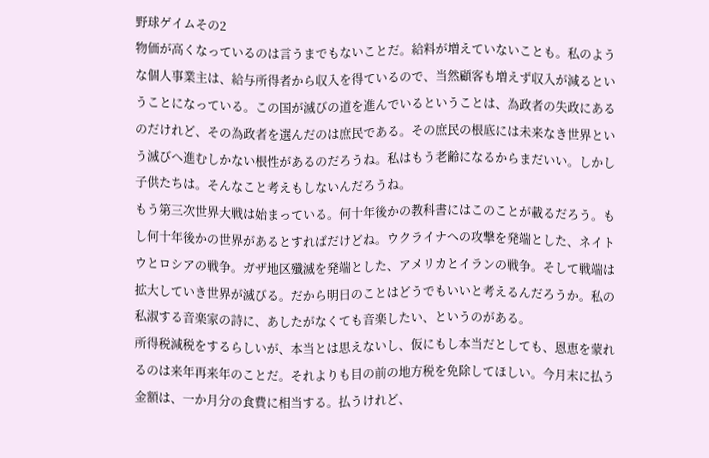野球ゲイムその2
物価が高くなっているのは言うまでもないことだ。給料が増えていないことも。私のような個人事業主は、給与所得者から収入を得ているので、当然顧客も増えず収入が減るということになっている。この国が滅びの道を進んでいるということは、為政者の失政にあるのだけれど、その為政者を選んだのは庶民である。その庶民の根底には未来なき世界という滅びへ進むしかない根性があるのだろうね。私はもう老齢になるからまだいい。しかし子供たちは。そんなこと考えもしないんだろうね。
もう第三次世界大戦は始まっている。何十年後かの教科書にはこのことが載るだろう。もし何十年後かの世界があるとすればだけどね。ウクライナへの攻撃を発端とした、ネイトウとロシアの戦争。ガザ地区殲滅を発端とした、アメリカとイランの戦争。そして戦端は拡大していき世界が滅びる。だから明日のことはどうでもいいと考えるんだろうか。私の私淑する音楽家の詩に、あしたがなくても音楽したい、というのがある。
所得税減税をするらしいが、本当とは思えないし、仮にもし本当だとしても、恩恵を蒙れるのは来年再来年のことだ。それよりも目の前の地方税を免除してほしい。今月末に払う金額は、一か月分の食費に相当する。払うけれど、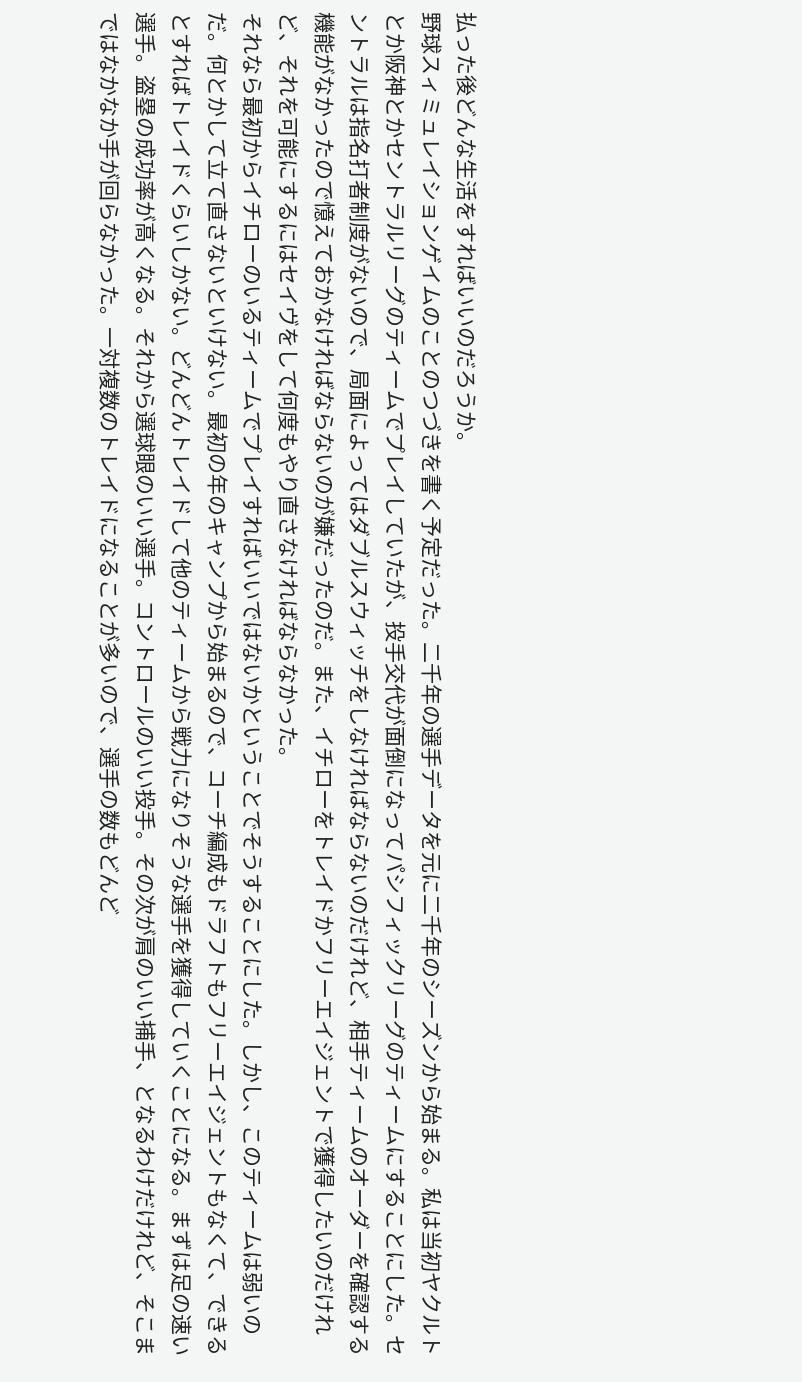払った後どんな生活をすればいいのだろうか。
野球スィミュレイションゲイムのことのつづきを書く予定だった。二千年の選手データを元に二千年のシーズンから始まる。私は当初ヤクルトとか阪神とかセントラルリーグのティームでプレイしていたが、投手交代が面倒になってパシフィックリーグのティームにすることにした。セントラルは指名打者制度がないので、局面によってはダブルスウィッチをしなければならないのだけれど、相手ティームのオーダーを確認する機能がなかったので憶えておかなければならないのが嫌だったのだ。また、イチローをトレイドかフリーエイジェントで獲得したいのだけれど、それを可能にするにはセイヴをして何度もやり直さなければならなかった。
それなら最初からイチローのいるティームでプレイすればいいではないかということでそうすることにした。しかし、このティームは弱いのだ。何とかして立て直さないといけない。最初の年のキャンプから始まるので、コーチ編成もドラフトもフリーエイジェントもなくて、できるとすればトレイドくらいしかない。どんどんトレイドして他のティームから戦力になりそうな選手を獲得していくことになる。まずは足の速い選手。盗塁の成功率が高くなる。それから選球眼のいい選手。コントロールのいい投手。その次が肩のいい捕手、となるわけだけれど、そこまではなかなか手が回らなかった。一対複数のトレイドになることが多いので、選手の数もどんど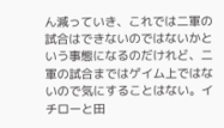ん減っていき、これでは二軍の試合はできないのではないかという事態になるのだけれど、二軍の試合まではゲイム上ではないので気にすることはない。イチローと田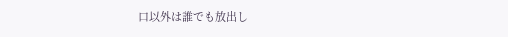口以外は誰でも放出し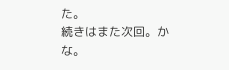た。
続きはまた次回。かな。